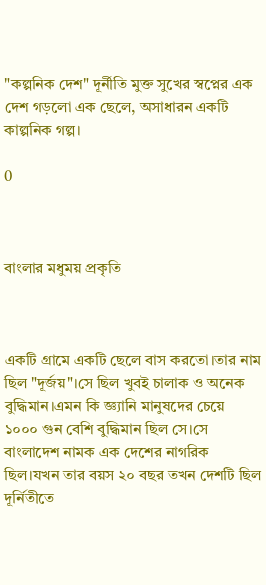"কল্পনিক দেশ" দূর্নীতি মুক্ত সুখের স্বপ্নের এক দেশ গড়লো এক ছেলে, অসাধারন একটি কাল্পনিক গল্প।

0



বাংলার মধুময় প্রকৃতি



একটি গ্রামে একটি ছেলে বাস করতো।তার নাম ছিল "দূর্জয়"।সে ছিল খুবই চালাক ও অনেক বুদ্ধিমান।এমন কি জ্ঞ্যানি মানুষদের চেয়ে ১০০০ গুন বেশি বুদ্ধিমান ছিল সে।সে বাংলাদেশ নামক এক দেশের নাগরিক ছিল।যখন তার বয়স ২০ বছর তখন দেশটি ছিল দূর্নিতীতে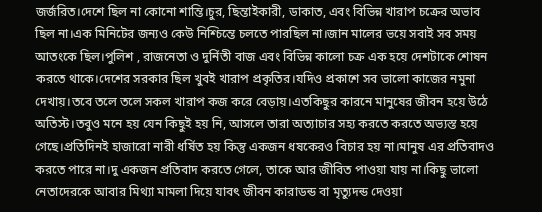জর্জরিত।দেশে ছিল না কোনো শান্তি।চুর, ছিন্তাইকারী, ডাকাত, এবং বিভিন্ন খারাপ চক্রের অভাব ছিল না।এক মিনিটের জন্যও কেউ নিশ্চিন্তে চলতে পারছিল না।জান মালের ভয়ে সবাই সব সময় আতংকে ছিল।পুলিশ , রাজনেতা ও দুর্নিতী বাজ এবং বিভিন্ন কালো চক্র এক হয়ে দেশটাকে শোষন করতে থাকে।দেশের সরকার ছিল খুবই খারাপ প্রকৃতির।যদিও প্রকাশে সব ভালো কাজের নমুনা দেখায়।তবে তলে তলে সকল খারাপ কজ করে বেড়ায়।এতকিছুর কারনে মানুষের জীবন হয়ে উঠে অতিস্ট।তবুও মনে হয় যেন কিছুই হয় নি, আসলে তারা অত্যাচার সহ্য করতে করতে অভ্যস্ত হয়ে গেছে।প্রতিদিনই হাজারো নারী ধর্ষিত হয় কিন্তু একজন ধষকেরও বিচার হয় না।মানুষ এর প্রতিবাদও করতে পারে না।দু একজন প্রতিবাদ করতে গেলে, তাকে আর জীবিত পাওয়া যায় না।কিছু ভালো নেতাদেরকে আবার মিথ্যা মামলা দিয়ে যাবৎ জীবন কারাডন্ড বা মৃত্যুদন্ড দেওয়া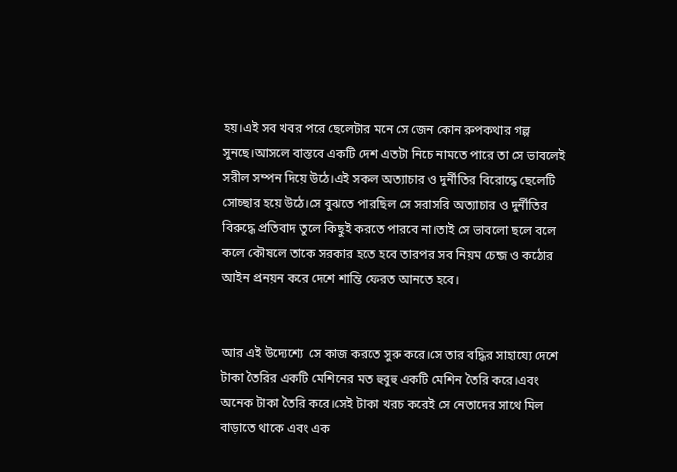হয়।এই সব খবর পরে ছেলেটার মনে সে জেন কোন রুপকথার গল্প সুনছে।আসলে বাস্তবে একটি দেশ এতটা নিচে নামতে পারে তা সে ভাবলেই সরীল সম্পন দিয়ে উঠে।এই সকল অত্যাচার ও দুর্নীতির বিরোদ্ধে ছেলেটি সোচ্ছার হয়ে উঠে।সে বুঝতে পারছিল সে সরাসরি অত্যাচার ও দুর্নীতির বিরুদ্ধে প্রতিবাদ তুলে কিছুই করতে পারবে না।তাই সে ভাবলো ছলে বলে কলে কৌষলে তাকে সরকার হতে হবে তারপর সব নিয়ম চেন্জ ও কঠোর আইন প্রনয়ন করে দেশে শান্তি ফেরত আনতে হবে।


আর এই উদ্যেশ্যে  সে কাজ করতে সুরু করে।সে তার বদ্ধির সাহায্যে দেশে টাকা তৈরির একটি মেশিনের মত হুবুহু একটি মেশিন তৈরি করে।এবং অনেক টাকা তৈরি করে।সেই টাকা খরচ করেই সে নেতাদের সাথে মিল বাড়াতে থাকে এবং এক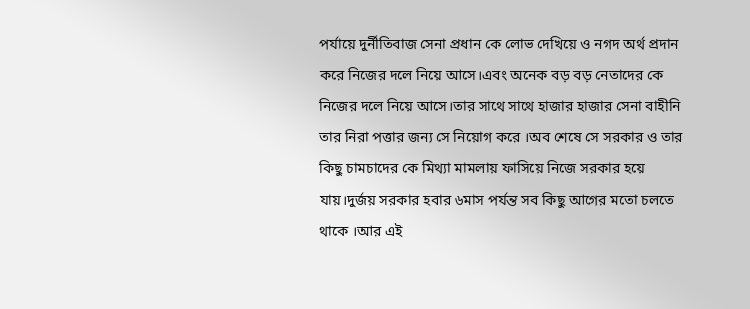পর্যায়ে দুর্নীতিবাজ সেনা প্রধান কে লোভ দেখিয়ে ও নগদ অর্থ প্রদান করে নিজের দলে নিয়ে আসে।এবং অনেক বড় বড় নেতাদের কে নিজের দলে নিয়ে আসে।তার সাথে সাথে হাজার হাজার সেনা বাহীনি তার নিরা পত্তার জন্য সে নিয়োগ করে ।অব শেষে সে সরকার ও তার কিছু চামচাদের কে মিথ্যা মামলায় ফাসিয়ে নিজে সরকার হয়ে যায়।দুর্জয় সরকার হবার ৬মাস পর্যন্ত সব কিছু আগের মতো চলতে থাকে ।আর এই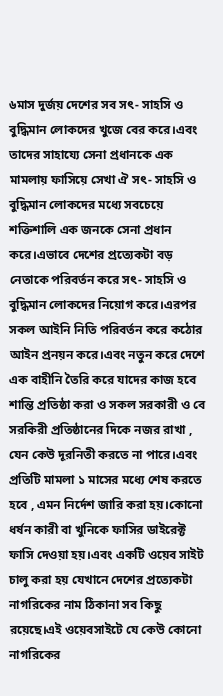৬মাস দুর্জয় দেশের সব সৎ- সাহসি ও বুদ্ধিমান লোকদের খুজে বের করে।এবং তাদের সাহায্যে সেনা প্রধানকে এক মামলায় ফাসিয়ে সেখা ঐ সৎ- সাহসি ও বুদ্ধিমান লোকদের মধ্যে সবচেয়ে শক্তিশালি এক জনকে সেনা প্রধান করে।এভাবে দেশের প্রত্যেকটা বড় নেতাকে পরিবর্তন করে সৎ- সাহসি ও বুদ্ধিমান লোকদের নিয়োগ করে।এরপর সকল আইনি নিতি পরিবর্তন করে কঠোর আইন প্রনয়ন করে।এবং নতুন করে দেশে এক বাহীনি তৈরি করে যাদের কাজ হবে শান্তি প্রতিষ্ঠা করা ও সকল সরকারী ও বে সরকিরী প্রতিষ্ঠানের দিকে নজর রাখা , যেন কেউ দূরনিতী করতে না পারে।এবং প্রতিটি মামলা ১ মাসের মধ্যে শেষ করতে হবে , এমন নির্দেশ জারি করা হয়।কোনো ধর্ষন কারী বা খুনিকে ফাসির ডাইরেক্ট ফাসি দেওয়া হয়।এবং একটি ওয়েব সাইট চালু করা হয় যেখানে দেশের প্রত্যেকটা নাগরিকের নাম ঠিকানা সব কিছু রয়েছে।এই ওয়েবসাইটে যে কেউ কোনো নাগরিকের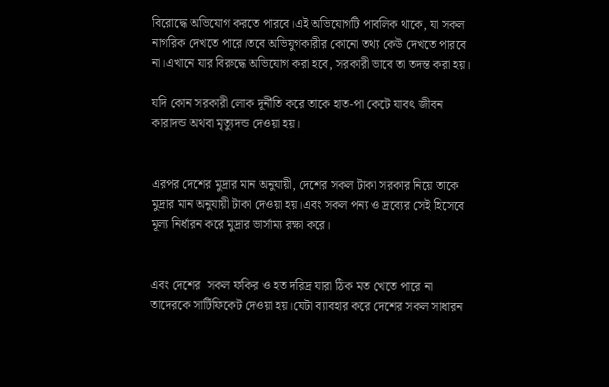বিরোদ্ধে অভিযোগ করতে পারবে।এই অভিযোগটি পাবলিক থাকে, যা সকল নাগরিক দেখতে পারে।তবে অভিযুগকারীর কোনো তথ্য কেউ দেখতে পারবে না।এখানে যার বিরুদ্ধে অভিযোগ করা হবে, সরকারী ভাবে তা তদন্ত করা হয়।

যদি কোন সরকারী লোক দূর্নীতি করে তাকে হাত-পা কেটে যাবৎ জীবন কারাদন্ড অথবা মৃত্যুদন্ড দেওয়া হয়।


এরপর দেশের মুদ্রার মান অনুযায়ী, দেশের সকল টাকা সরকার নিয়ে তাকে মুদ্রার মান অনুযায়ী টাকা দেওয়া হয়।এবং সকল পন্য ও দ্রব্যের সেই হিসেবে মূল্য নির্ধারন করে মুদ্রার ভার্সাম্য রক্ষা করে।


এবং দেশের  সকল ফকির ও হত দরিদ্র যারা ঠিক মত খেতে পারে না  তাদেরকে সার্টিফিকেট দেওয়া হয়।যেটা ব্যাবহার করে দেশের সকল সাধারন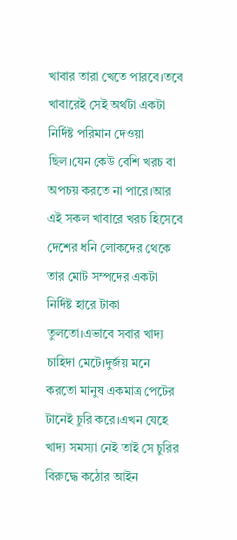খাবার তারা খেতে পারবে।তবে খাবারেই সেই অর্থটা একটা নির্দিষ্ট পরিমান দেওয়া ছিল।যেন কেউ বেশি খরচ বা অপচয় করতে না পারে।আর এই সকল খাবারে খরচ হিসেবে দেশের ধনি লোকদের থেকে তার মোট সম্পদের একটা নির্দিষ্ট হারে টাকা তুলতো।এভাবে সবার খাদ্য চাহিদা মেটে।দুর্জয় মনে করতো মানুষ একমাত্র পেটের টানেই চুরি করে।এখন যেহে খাদ্য সমস্যা নেই তাই সে চুরির বিরুদ্ধে কঠোর আইন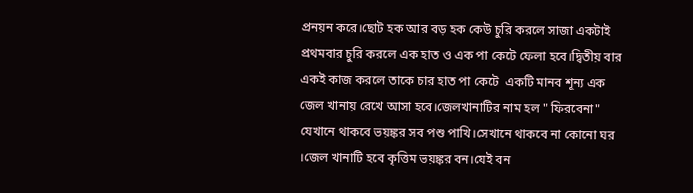প্রনয়ন করে।ছোট হক আর বড় হক কেউ চুরি করলে সাজা একটাই প্রথমবার চুরি করলে এক হাত ও এক পা কেটে ফেলা হবে।দ্বিতীয় বার একই কাজ করলে তাকে চার হাত পা কেটে  একটি মানব শূন্য এক জেল খানায় রেখে আসা হবে।জেলখানাটির নাম হল " ফিরবেনা" যেখানে থাকবে ভয়ঙ্কর সব পশু পাখি।সেখানে থাকবে না কোনো ঘর ।জেল খানাটি হবে কৃত্তিম ভয়ঙ্কর বন।যেই বন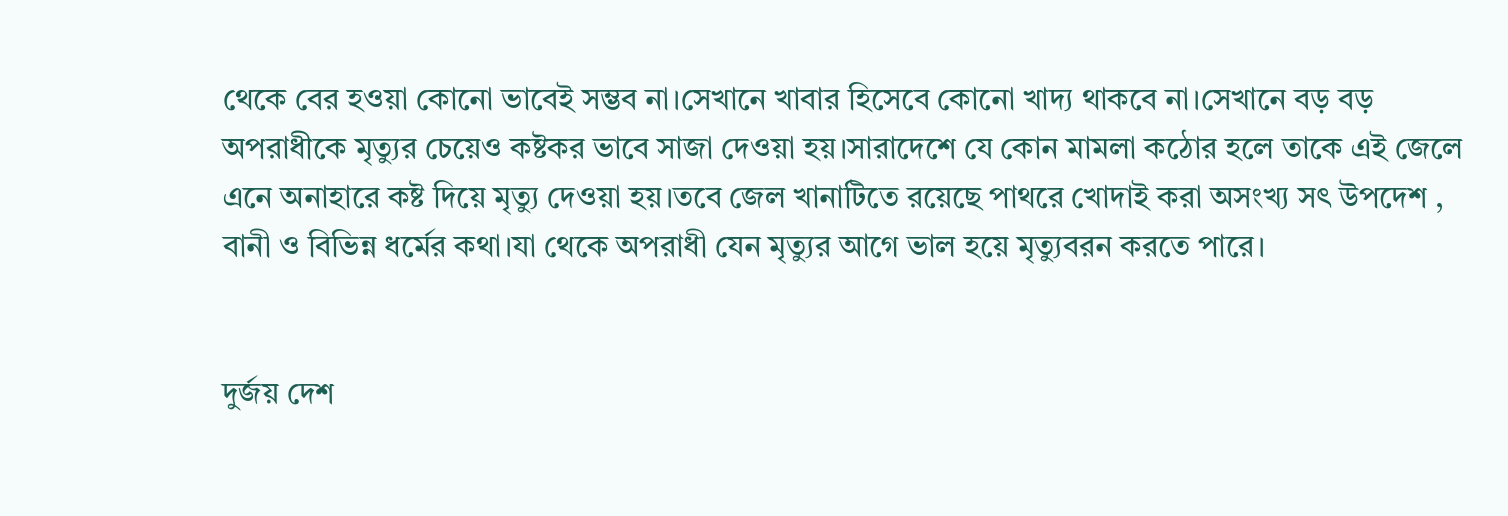থেকে বের হওয়া কোনো ভাবেই সম্ভব না।সেখানে খাবার হিসেবে কোনো খাদ্য থাকবে না।সেখানে বড় বড় অপরাধীকে মৃত্যুর চেয়েও কষ্টকর ভাবে সাজা দেওয়া হয়।সারাদেশে যে কোন মামলা কঠোর হলে তাকে এই জেলে এনে অনাহারে কষ্ট দিয়ে মৃত্যু দেওয়া হয়।তবে জেল খানাটিতে রয়েছে পাথরে খোদাই করা অসংখ্য সৎ উপদেশ , বানী ও বিভিন্ন ধর্মের কথা।যা থেকে অপরাধী যেন মৃত্যুর আগে ভাল হয়ে মৃত্যুবরন করতে পারে।


দুর্জয় দেশ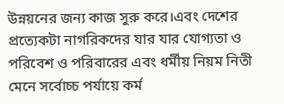উন্নয়নের জন্য কাজ সুরু করে।এবং দেশের প্রত্যেকটা নাগরিকদের যার যার যোগ্যতা ও পরিবেশ ও পরিবারের এবং ধর্মীয় নিয়ম নিতী মেনে সর্বোচ্চ পর্যায়ে কর্ম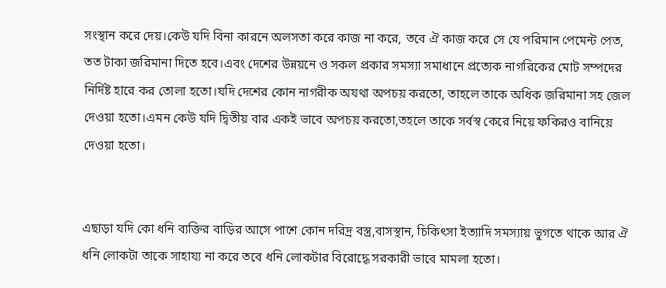সংস্থান করে দেয়।কেউ যদি বিনা কারনে অলসতা করে কাজ না করে, তবে ঐ কাজ করে সে যে পরিমান পেমেন্ট পেত, তত টাকা জরিমানা দিতে হবে।এবং দেশের উন্নয়নে ও সকল প্রকার সমস্যা সমাধানে প্রত্যেক নাগরিকের মোট সম্পদের নির্দিষ্ট হারে কর তোলা হতো।যদি দেশের কোন নাগরীক অযথা অপচয় করতো, তাহলে তাকে অধিক জরিমানা সহ জেল দেওয়া হতো।এমন কেউ যদি দ্বিতীয় বার একই ভাবে অপচয় করতো,তহলে তাকে সর্বস্ব কেরে নিয়ে ফকিরও বানিয়ে দেওয়া হতো।


এছাড়া যদি কো ধনি ব্যক্তির বাড়ির আসে পাশে কোন দরিদ্র বস্ত্র,বাসস্থান, চিকিৎসা ইত্যাদি সমস্যায় ভুগতে থাকে আর ঐ ধনি লোকটা তাকে সাহায্য না করে তবে ধনি লোকটার বিরোদ্ধে সরকারী ভাবে মামলা হতো।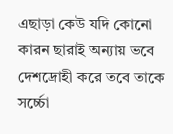এছাড়া কেউ যদি কোনো কারন ছারাই অন্যায় ভবে দেশদ্রোহী করে তবে তাকে সর্চ্চো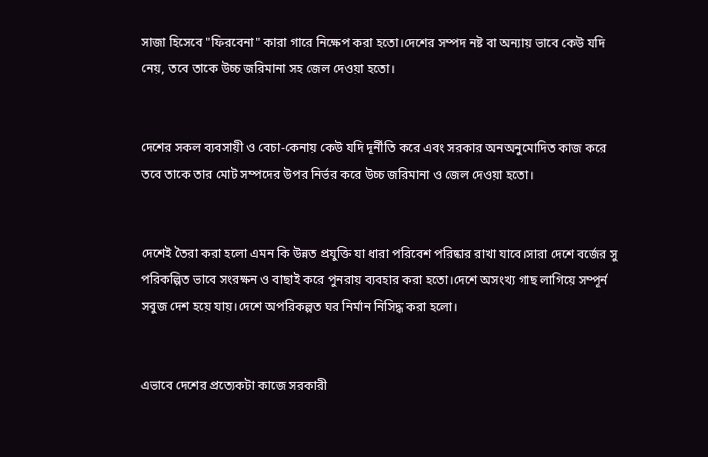সাজা হিসেবে "ফিরবেনা" কারা গারে নিক্ষেপ করা হতো।দেশের সম্পদ নষ্ট বা অন্যায় ভাবে কেউ যদি নেয়, তবে তাকে উচ্চ জরিমানা সহ জেল দেওয়া হতো।


দেশের সকল ব্যবসায়ী ও বেচা-কেনায় কেউ যদি দূর্নীতি করে এবং সরকার অনঅনুমোদিত কাজ করে তবে তাকে তার মোট সম্পদের উপর নির্ভর করে উচ্চ জরিমানা ও জেল দেওয়া হতো।


দেশেই তৈরা করা হলো এমন কি উন্নত প্রযুক্তি যা ধারা পরিবেশ পরিষ্কার রাখা যাবে।সারা দেশে বর্জের সু পরিকল্পিত ভাবে সংরক্ষন ও বাছাই করে পুনরায় ব্যবহার করা হতো।দেশে অসংখ্য গাছ লাগিয়ে সম্পূর্ন সবুজ দেশ হয়ে যায়।দেশে অপরিকল্পত ঘর নির্মান নিসিদ্ধ করা হলো।


এভাবে দেশের প্রত্যেকটা কাজে সরকারী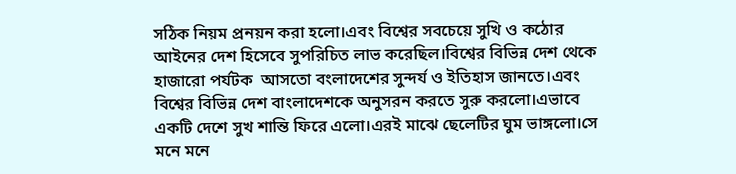সঠিক নিয়ম প্রনয়ন করা হলো।এবং বিশ্বের সবচেয়ে সুখি ও কঠোর আইনের দেশ হিসেবে সুপরিচিত লাভ করেছিল।বিশ্বের বিভিন্ন দেশ থেকে হাজারো পর্যটক  আসতো বংলাদেশের সুন্দর্য ও ইতিহাস জানতে।এবং  বিশ্বের বিভিন্ন দেশ বাংলাদেশকে অনুসরন করতে সুরু করলো।এভাবে একটি দেশে সুখ শান্তি ফিরে এলো।এরই মাঝে ছেলেটির ঘুম ভাঙ্গলো।সে মনে মনে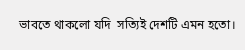ভাবতে থাকলো যদি  সত্যিই দেশটি এমন হতো।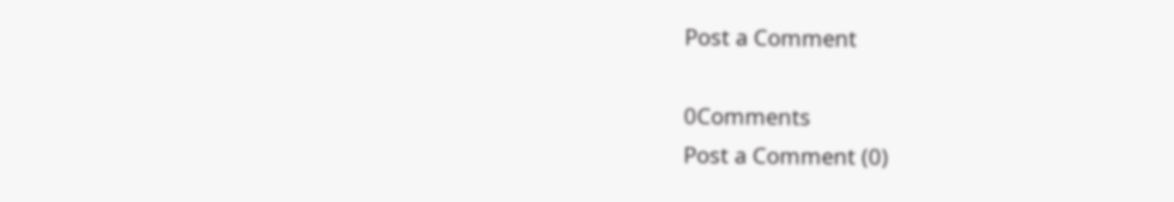Post a Comment

0Comments
Post a Comment (0)